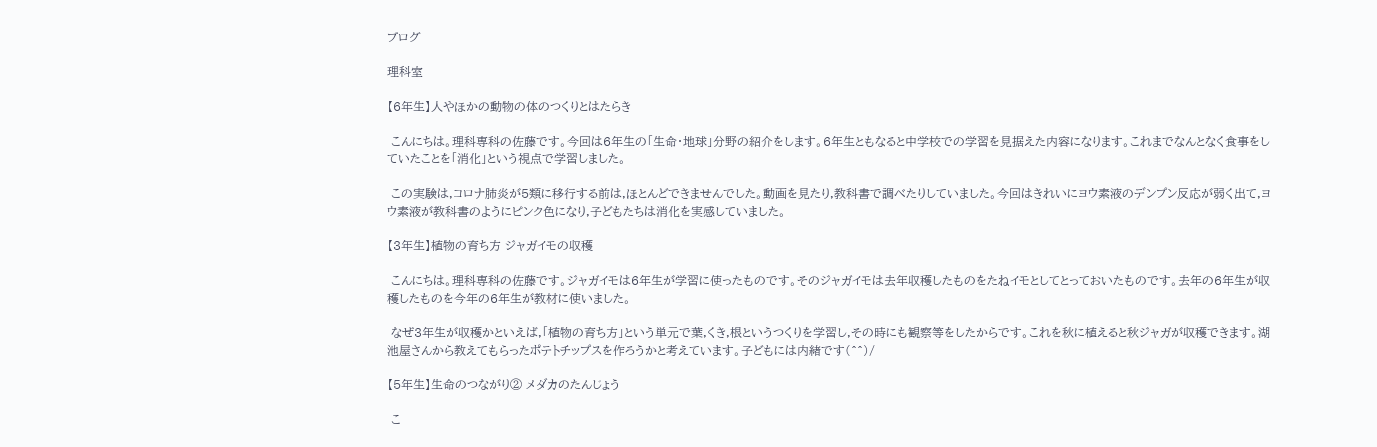ブログ

理科室

【6年生】人やほかの動物の体のつくりとはたらき

 こんにちは。理科専科の佐藤です。今回は6年生の「生命・地球」分野の紹介をします。6年生ともなると中学校での学習を見据えた内容になります。これまでなんとなく食事をしていたことを「消化」という視点で学習しました。

 この実験は,コロナ肺炎が5類に移行する前は,ほとんどできませんでした。動画を見たり,教科書で調べたりしていました。今回はきれいにヨウ素液のデンプン反応が弱く出て,ヨウ素液が教科書のようにピンク色になり,子どもたちは消化を実感していました。

【3年生】植物の育ち方 ジャガイモの収穫

 こんにちは。理科専科の佐藤です。ジャガイモは6年生が学習に使ったものです。そのジャガイモは去年収穫したものをたねイモとしてとっておいたものです。去年の6年生が収穫したものを今年の6年生が教材に使いました。

 なぜ3年生が収穫かといえば,「植物の育ち方」という単元で葉,くき,根というつくりを学習し,その時にも観察等をしたからです。これを秋に植えると秋ジャガが収穫できます。湖池屋さんから教えてもらったポテトチップスを作ろうかと考えています。子どもには内緒です(^^)/

【5年生】生命のつながり② メダカのたんじょう

 こ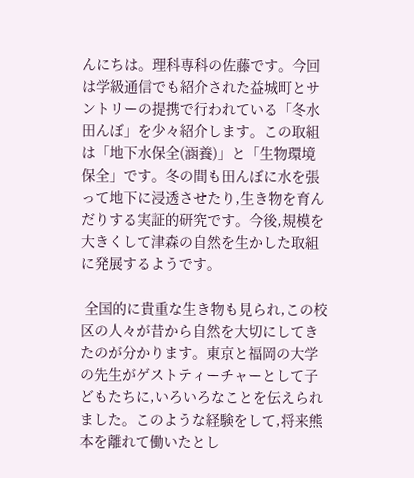んにちは。理科専科の佐藤です。今回は学級通信でも紹介された益城町とサントリーの提携で行われている「冬水田んぼ」を少々紹介します。この取組は「地下水保全(涵養)」と「生物環境保全」です。冬の間も田んぼに水を張って地下に浸透させたり,生き物を育んだりする実証的研究です。今後,規模を大きくして津森の自然を生かした取組に発展するようです。

 全国的に貴重な生き物も見られ,この校区の人々が昔から自然を大切にしてきたのが分かります。東京と福岡の大学の先生がゲストティーチャーとして子どもたちに,いろいろなことを伝えられました。このような経験をして,将来熊本を離れて働いたとし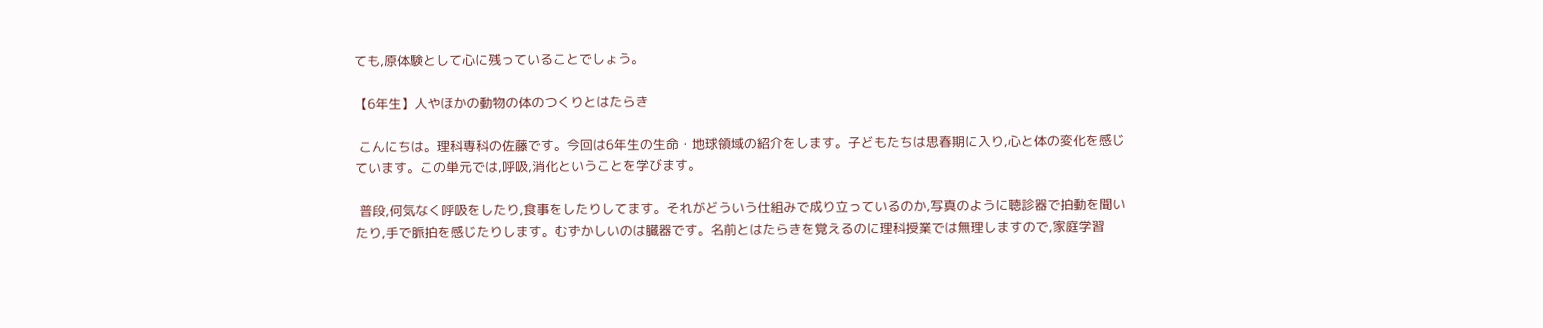ても,原体験として心に残っていることでしょう。

【6年生】人やほかの動物の体のつくりとはたらき

 こんにちは。理科専科の佐藤です。今回は6年生の生命・地球領域の紹介をします。子どもたちは思春期に入り,心と体の変化を感じています。この単元では,呼吸,消化ということを学びます。

 普段,何気なく呼吸をしたり,食事をしたりしてます。それがどういう仕組みで成り立っているのか,写真のように聴診器で拍動を聞いたり,手で脈拍を感じたりします。むずかしいのは臓器です。名前とはたらきを覚えるのに理科授業では無理しますので,家庭学習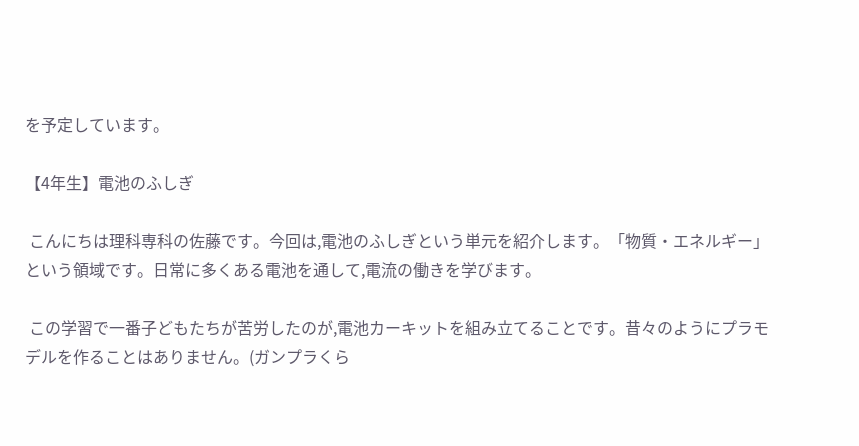を予定しています。

【4年生】電池のふしぎ

 こんにちは理科専科の佐藤です。今回は,電池のふしぎという単元を紹介します。「物質・エネルギー」という領域です。日常に多くある電池を通して,電流の働きを学びます。

 この学習で一番子どもたちが苦労したのが,電池カーキットを組み立てることです。昔々のようにプラモデルを作ることはありません。(ガンプラくら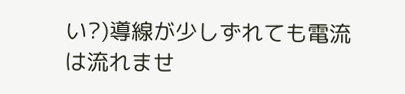い?)導線が少しずれても電流は流れませ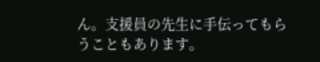ん。支援員の先生に手伝ってもらうこともあります。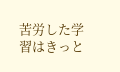苦労した学習はきっと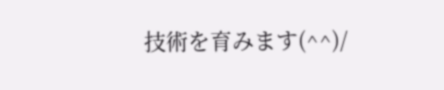技術を育みます(^^)/